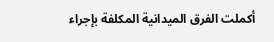أكملت الفرق الميدانية المكلفة بإجراء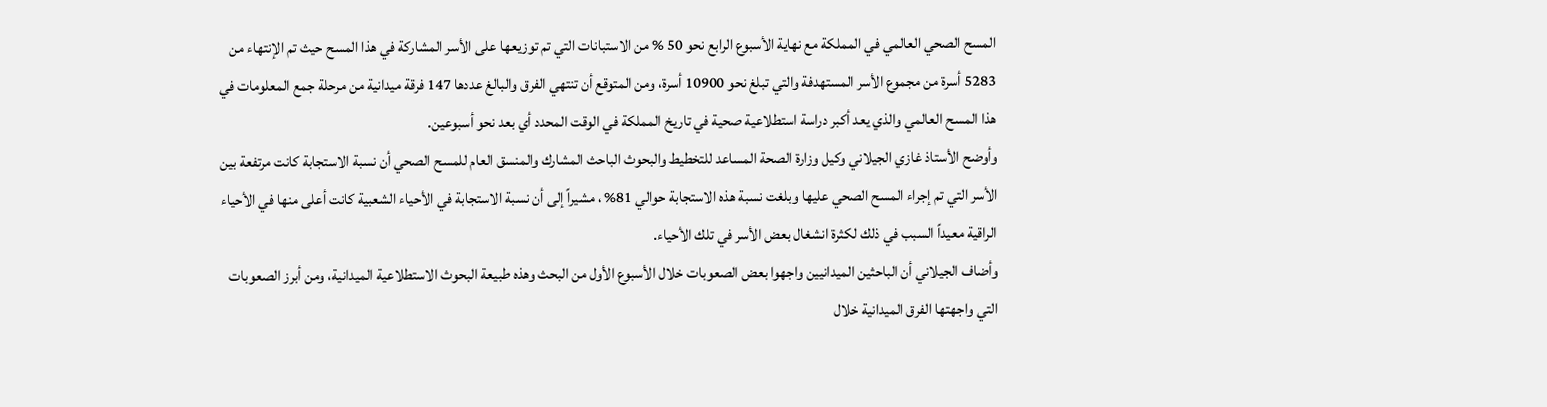المسح الصحي العالمي في المملكة مع نهاية الأسبوع الرابع نحو 50 % من الاستبانات التي تم توزيعها على الأسر المشاركة في هذا المسح حيث تم الإنتهاء من 5283 أسرة من مجموع الأسر المستهدفة والتي تبلغ نحو 10900 أسرة، ومن المتوقع أن تنتهي الفرق والبالغ عددها 147 فرقة ميدانية من مرحلة جمع المعلومات في هذا المسح العالمي والذي يعد أكبر دراسة استطلاعية صحية في تاريخ المملكة في الوقت المحدد أي بعد نحو أسبوعين.
وأوضح الأستاذ غازي الجيلاني وكيل وزارة الصحة المساعد للتخطيط والبحوث الباحث المشارك والمنسق العام للمسح الصحي أن نسبة الاستجابة كانت مرتفعة بين الأسر التي تم إجراء المسح الصحي عليها وبلغت نسبة هذه الاستجابة حوالي 81% ، مشيراً إلى أن نسبة الاستجابة في الأحياء الشعبية كانت أعلى منها في الأحياء الراقية معيداً السبب في ذلك لكثرة انشغال بعض الأسر في تلك الأحياء.
وأضاف الجيلاني أن الباحثين الميدانيين واجهوا بعض الصعوبات خلال الأسبوع الأول من البحث وهذه طبيعة البحوث الاستطلاعية الميدانية، ومن أبرز الصعوبات التي واجهتها الفرق الميدانية خلال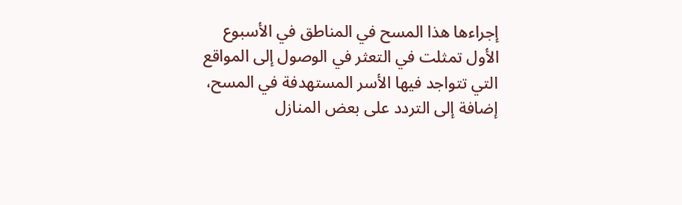إجراءها هذا المسح في المناطق في الأسبوع الأول تمثلت في التعثر في الوصول إلى المواقع التي تتواجد فيها الأسر المستهدفة في المسح، إضافة إلى التردد على بعض المنازل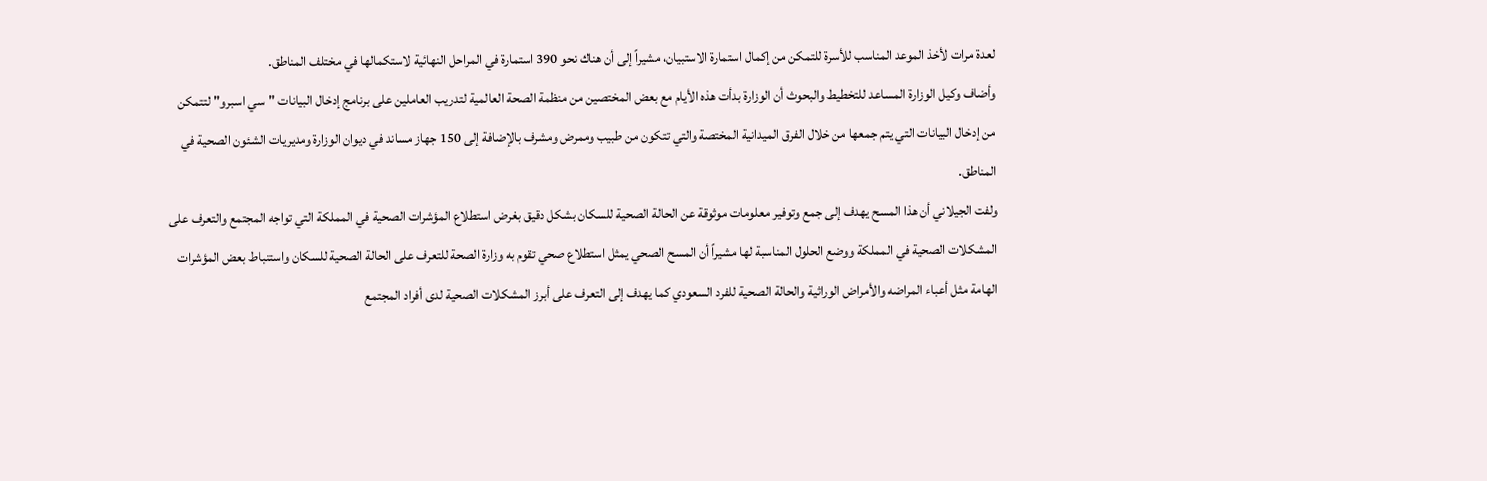لعدة مرات لأخذ الموعد المناسب للأسرة للتمكن من إكمال استمارة الاستبيان، مشيراً إلى أن هناك نحو 390 استمارة في المراحل النهائية لاستكمالها في مختلف المناطق.
وأضاف وكيل الوزارة المساعد للتخطيط والبحوث أن الوزارة بدأت هذه الأيام مع بعض المختصين من منظمة الصحة العالمية لتدريب العاملين على برنامج إدخال البيانات "سي اسبرو" لتتمكن من إدخال البيانات التي يتم جمعها من خلال الفرق الميدانية المختصة والتي تتكون من طبيب وممرض ومشرف بالإضافة إلى 150 جهاز مساند في ديوان الوزارة ومديريات الشئون الصحية في المناطق.
ولفت الجيلاني أن هذا المسح يهدف إلى جمع وتوفير معلومات موثوقة عن الحالة الصحية للسكان بشكل دقيق بغرض استطلاع المؤشرات الصحية في المملكة التي تواجه المجتمع والتعرف على المشكلات الصحية في المملكة ووضع الحلول المناسبة لها مشيراً أن المسح الصحي يمثل استطلاع صحي تقوم به وزارة الصحة للتعرف على الحالة الصحية للسكان واستنباط بعض المؤشرات الهامة مثل أعباء المراضه والأمراض الوراثية والحالة الصحية للفرد السعودي كما يهدف إلى التعرف على أبرز المشكلات الصحية لدى أفراد المجتمع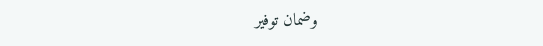وضمان توفير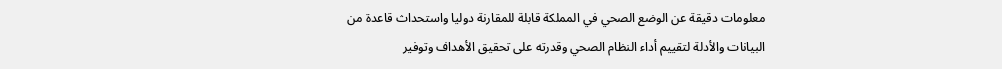معلومات دقيقة عن الوضع الصحي في المملكة قابلة للمقارنة دوليا واستحداث قاعدة من البيانات والأدلة لتقييم أداء النظام الصحي وقدرته على تحقيق الأهداف وتوفير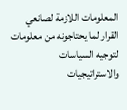المعلومات اللازمة لصانعي القرار لما يحتاجونه من معلومات لتوجيه السياسات والاستراتيجيات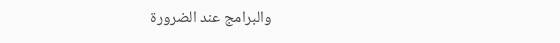والبرامج عند الضرورة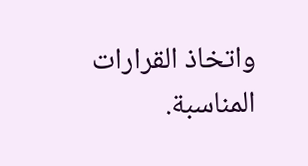واتخاذ القرارات المناسبة.